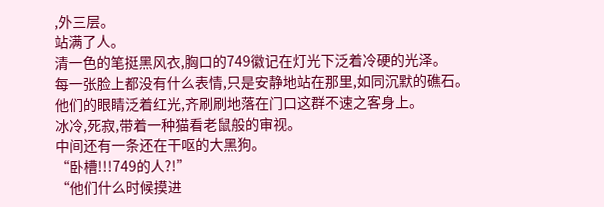,外三层。
站满了人。
清一色的笔挺黑风衣,胸口的749徽记在灯光下泛着冷硬的光泽。
每一张脸上都没有什么表情,只是安静地站在那里,如同沉默的礁石。
他们的眼睛泛着红光,齐刷刷地落在门口这群不速之客身上。
冰冷,死寂,带着一种猫看老鼠般的审视。
中间还有一条还在干呕的大黑狗。
“卧槽!!!749的人?!”
“他们什么时候摸进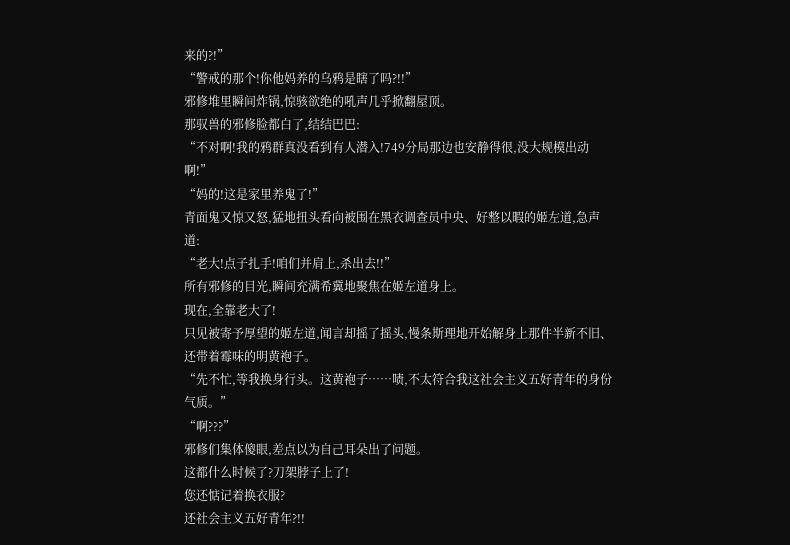来的?!”
“警戒的那个!你他妈养的乌鸦是瞎了吗?!!”
邪修堆里瞬间炸锅,惊骇欲绝的吼声几乎掀翻屋顶。
那驭兽的邪修脸都白了,结结巴巴:
“不对啊!我的鸦群真没看到有人潜入!749分局那边也安静得很,没大规模出动啊!”
“妈的!这是家里养鬼了!”
青面鬼又惊又怒,猛地扭头看向被围在黑衣调查员中央、好整以暇的姬左道,急声道:
“老大!点子扎手!咱们并肩上,杀出去!!”
所有邪修的目光,瞬间充满希冀地聚焦在姬左道身上。
现在,全靠老大了!
只见被寄予厚望的姬左道,闻言却摇了摇头,慢条斯理地开始解身上那件半新不旧、还带着霉味的明黄袍子。
“先不忙,等我换身行头。这黄袍子……啧,不太符合我这社会主义五好青年的身份气质。”
“啊???”
邪修们集体傻眼,差点以为自己耳朵出了问题。
这都什么时候了?刀架脖子上了!
您还惦记着换衣服?
还社会主义五好青年?!!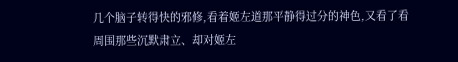几个脑子转得快的邪修,看着姬左道那平静得过分的神色,又看了看周围那些沉默肃立、却对姬左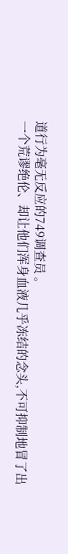道行为毫无反应的749调查员 。
一个荒谬绝伦、却让他们浑身血液几乎冻结的念头,不可抑制地冒了出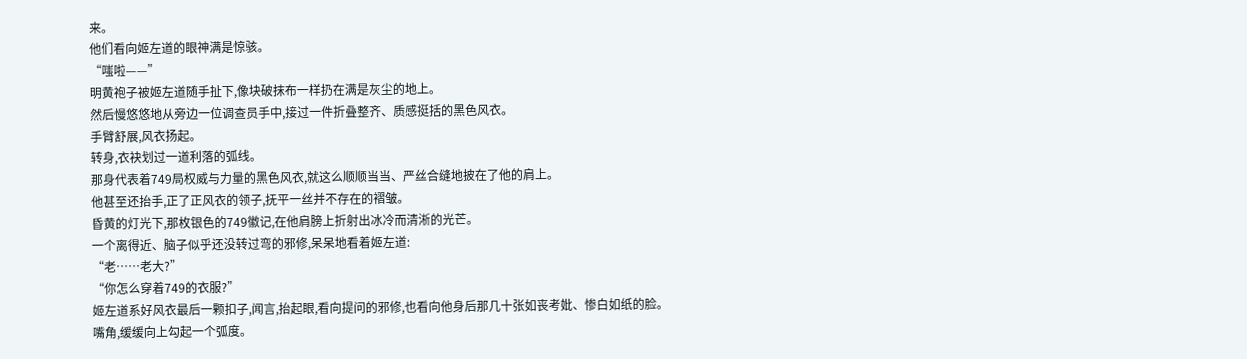来。
他们看向姬左道的眼神满是惊骇。
“嗤啦——”
明黄袍子被姬左道随手扯下,像块破抹布一样扔在满是灰尘的地上。
然后慢悠悠地从旁边一位调查员手中,接过一件折叠整齐、质感挺括的黑色风衣。
手臂舒展,风衣扬起。
转身,衣袂划过一道利落的弧线。
那身代表着749局权威与力量的黑色风衣,就这么顺顺当当、严丝合缝地披在了他的肩上。
他甚至还抬手,正了正风衣的领子,抚平一丝并不存在的褶皱。
昏黄的灯光下,那枚银色的749徽记,在他肩膀上折射出冰冷而清淅的光芒。
一个离得近、脑子似乎还没转过弯的邪修,呆呆地看着姬左道:
“老……老大?”
“你怎么穿着749的衣服?”
姬左道系好风衣最后一颗扣子,闻言,抬起眼,看向提问的邪修,也看向他身后那几十张如丧考妣、惨白如纸的脸。
嘴角,缓缓向上勾起一个弧度。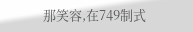那笑容,在749制式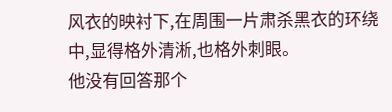风衣的映衬下,在周围一片肃杀黑衣的环绕中,显得格外清淅,也格外刺眼。
他没有回答那个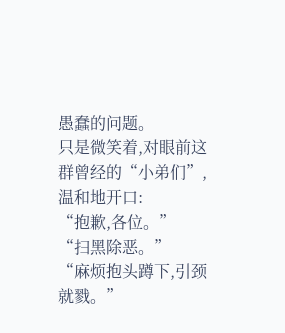愚蠢的问题。
只是微笑着,对眼前这群曾经的“小弟们”,温和地开口:
“抱歉,各位。”
“扫黑除恶。”
“麻烦抱头蹲下,引颈就戮。”